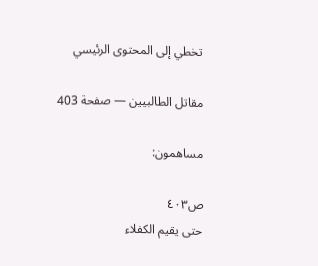تخطي إلى المحتوى الرئيسي

مقاتل الطالبيين — صفحة 403

مساهمون:

ص٤٠٣
حتى يقيم الكفلاء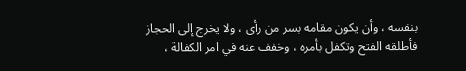بنفسه ، وأن يكون مقامه بسر من رأى ، ولا يخرج إلى الحجاز فأطلقه الفتح وتكفل بأمره ، وخفف عنه في امر الكفالة ،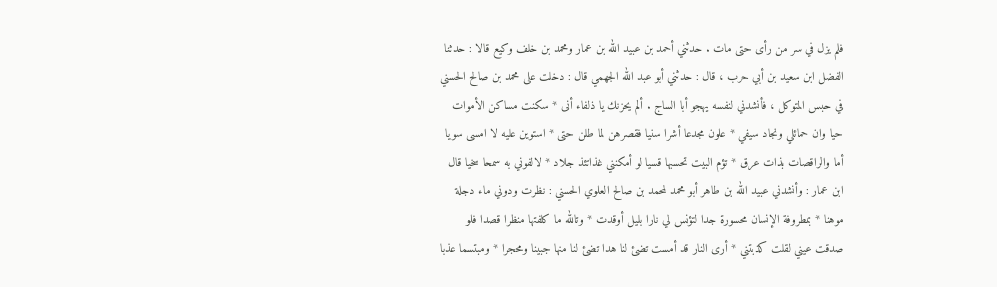فلم يزل في سر من رأى حتى مات . حدثني أحمد بن عبيد الله بن عمار ومحمد بن خلف وكيع قالا : حدثنا الفضل ابن سعيد بن أبي حرب ، قال : حدثني أبو عبد الله الجهمي قال : دخلت على محمد بن صالح الحسني في حبس المتوكل ، فأنشدني لنفسه يهجو أبا الساج . ألم يحزنك يا ذلفاء أنى * سكنت مساكن الأموات حيا وان حمائلي ونجاد سيفي * علون مجدعا أشرا سنيا فقصرهن لما طلن حتى * استوين عليه لا امسى سويا أما والراقصات بذات عرق * تؤم البيت تحسبها قسيا لو أمكنني غذاتئذ جلاد * لالفوني به سمحا سخيا قال ابن عمار : وأنشدني عبيد الله بن طاهر أبو محمد لمحمد بن صالح العلوي الحسني : نظرت ودوني ماء دجلة موهنا * بمطروفة الإنسان محسورة جدا لتؤنس لي نارا بليل أوقدت * وتالله ما كلفتها منظرا قصدا فلو صدقت عيني لقلت كذبتني * أرى النار قد أمست تضئ لنا هدا تضئ لنا منها جبينا ومحجرا * ومبتسما عذبا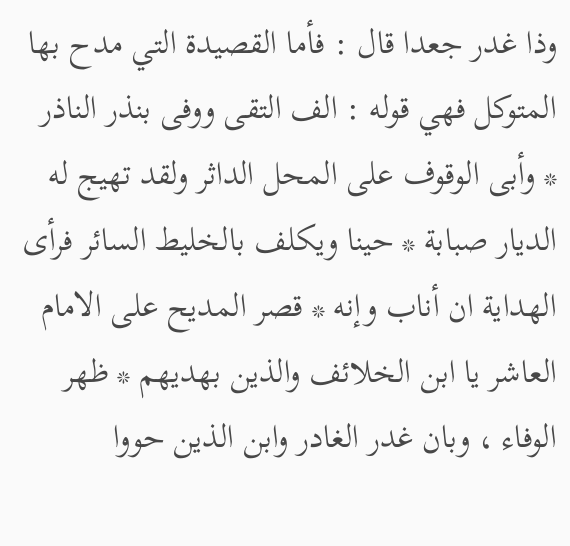وذا غدر جعدا قال : فأما القصيدة التي مدح بها المتوكل فهي قوله : الف التقى ووفى بنذر الناذر * وأبى الوقوف على المحل الداثر ولقد تهيج له الديار صبابة * حينا ويكلف بالخليط السائر فرأى الهداية ان أناب وإنه * قصر المديح على الامام العاشر يا ابن الخلائف والذين بهديهم * ظهر الوفاء ، وبان غدر الغادر وابن الذين حووا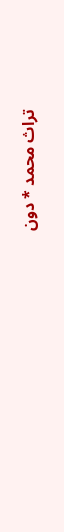تراث محمد * دون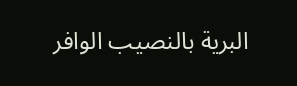البرية بالنصيب الوافر